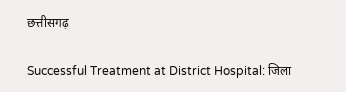छत्तीसगढ़

Successful Treatment at District Hospital: जिला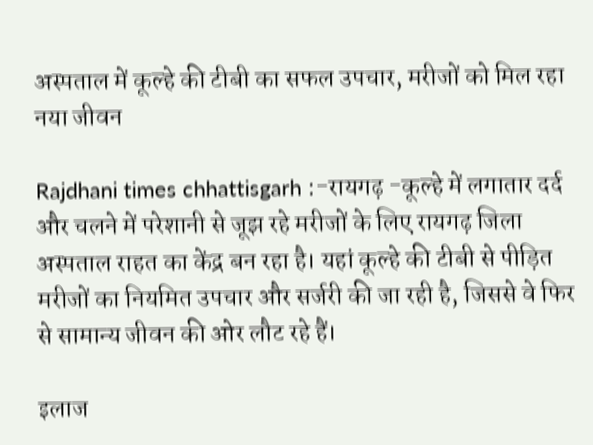अस्पताल में कूल्हे की टीबी का सफल उपचार, मरीजों को मिल रहा नया जीवन

Rajdhani times chhattisgarh :-रायगढ़ -कूल्हे में लगातार दर्द और चलने में परेशानी से जूझ रहे मरीजों के लिए रायगढ़ जिला अस्पताल राहत का केंद्र बन रहा है। यहां कूल्हे की टीबी से पीड़ित मरीजों का नियमित उपचार और सर्जरी की जा रही है, जिससे वे फिर से सामान्य जीवन की ओर लौट रहे हैं।

इलाज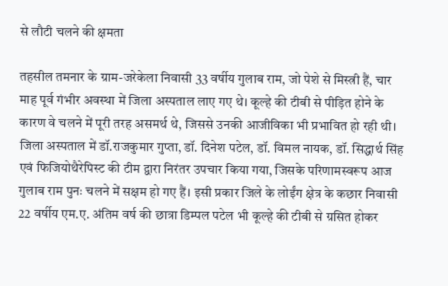से लौटी चलने की क्षमता

तहसील तमनार के ग्राम-जरेकेला निवासी 33 वर्षीय गुलाब राम, जो पेशे से मिस्त्री हैं, चार माह पूर्व गंभीर अवस्था में जिला अस्पताल लाए गए थे। कूल्हे की टीबी से पीड़ित होने के कारण वे चलने में पूरी तरह असमर्थ थे, जिससे उनकी आजीविका भी प्रभावित हो रही थी। जिला अस्पताल में डॉ.राजकुमार गुप्ता, डॉ. दिनेश पटेल, डॉ. विमल नायक, डॉ. सिद्धार्थ सिंह एवं फिजियोथैरेपिस्ट की टीम द्वारा निरंतर उपचार किया गया, जिसके परिणामस्वरूप आज गुलाब राम पुनः चलने में सक्षम हो गए हैं। इसी प्रकार जिले के लोईंग क्षेत्र के कछार निवासी 22 वर्षीय एम.ए. अंतिम वर्ष की छात्रा डिम्पल पटेल भी कूल्हे की टीबी से ग्रसित होकर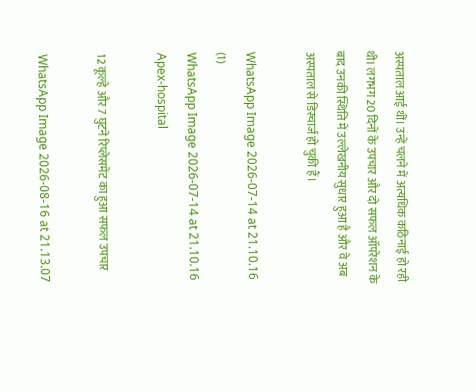अस्पताल आई थीं। उन्हें चलने में अत्यधिक कठिनाई हो रही थी। लगभग 20 दिनों के उपचार और दो सफल ऑपरेशन के बाद उनकी स्थिति में उल्लेखनीय सुधार हुआ है और वे अब अस्पताल से डिस्चार्ज हो चुकी हैं।

WhatsApp Image 2026-07-14 at 21.10.16 (1)
WhatsApp Image 2026-07-14 at 21.10.16
Apex-hospital

12 कूल्हे और 7 घुटने रिप्लेसमेंट का हुआ सफल उपचार

WhatsApp Image 2026-08-16 at 21.13.07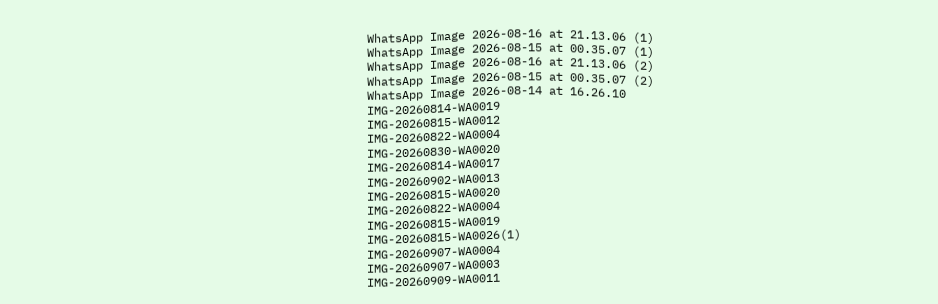WhatsApp Image 2026-08-16 at 21.13.06 (1)
WhatsApp Image 2026-08-15 at 00.35.07 (1)
WhatsApp Image 2026-08-16 at 21.13.06 (2)
WhatsApp Image 2026-08-15 at 00.35.07 (2)
WhatsApp Image 2026-08-14 at 16.26.10
IMG-20260814-WA0019
IMG-20260815-WA0012
IMG-20260822-WA0004
IMG-20260830-WA0020
IMG-20260814-WA0017
IMG-20260902-WA0013
IMG-20260815-WA0020
IMG-20260822-WA0004
IMG-20260815-WA0019
IMG-20260815-WA0026(1)
IMG-20260907-WA0004
IMG-20260907-WA0003
IMG-20260909-WA0011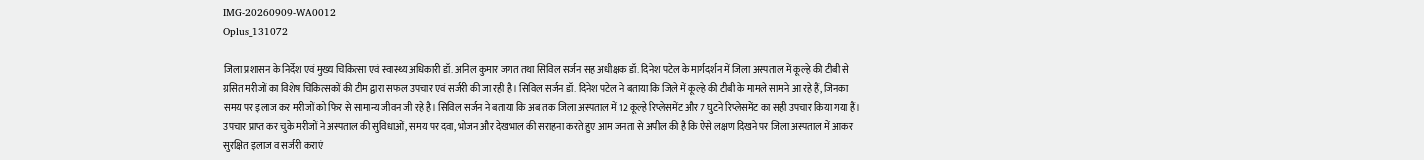IMG-20260909-WA0012
Oplus_131072

जिला प्रशासन के निर्देश एवं मुख्य चिकित्सा एवं स्वास्थ्य अधिकारी डॉ. अनिल कुमार जगत तथा सिविल सर्जन सह अधीक्षक डॉ. दिनेश पटेल के मार्गदर्शन में जिला अस्पताल में कूल्हे की टीबी से ग्रसित मरीजों का विशेष चिकित्सकों की टीम द्वारा सफल उपचार एवं सर्जरी की जा रही है। सिविल सर्जन डॉ. दिनेश पटेल ने बताया कि जिले में कूल्हे की टीबी के मामले सामने आ रहे हैं, जिनका समय पर इलाज कर मरीजों को फिर से सामान्य जीवन जी रहे है। सिविल सर्जन ने बताया कि अब तक जिला अस्पताल में 12 कूल्हे रिप्लेसमेंट और 7 घुटने रिप्लेसमेंट का सही उपचार किया गया हैं। उपचार प्राप्त कर चुके मरीजों ने अस्पताल की सुविधाओं, समय पर दवा, भोजन और देखभाल की सराहना करते हुए आम जनता से अपील की है कि ऐसे लक्षण दिखने पर जिला अस्पताल में आकर सुरक्षित इलाज व सर्जरी कराएं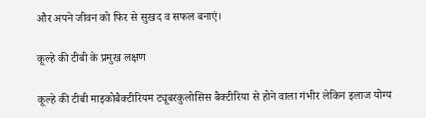और अपने जीवन को फिर से सुखद व सफल बनाएं।

कूल्हे की टीबी के प्रमुख लक्षण

कूल्हे की टीबी माइकोबैक्टीरियम ट्यूबरकुलोसिस बैक्टीरिया से होने वाला गंभीर लेकिन इलाज योग्य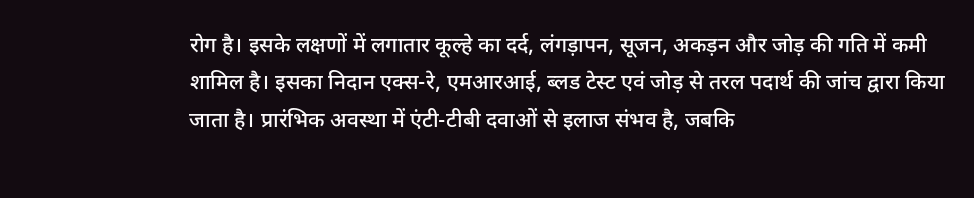रोग है। इसके लक्षणों में लगातार कूल्हे का दर्द, लंगड़ापन, सूजन, अकड़न और जोड़ की गति में कमी शामिल है। इसका निदान एक्स-रे, एमआरआई, ब्लड टेस्ट एवं जोड़ से तरल पदार्थ की जांच द्वारा किया जाता है। प्रारंभिक अवस्था में एंटी-टीबी दवाओं से इलाज संभव है, जबकि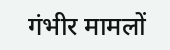गंभीर मामलों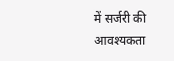में सर्जरी की आवश्यकता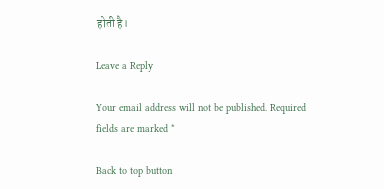होती है।

Leave a Reply

Your email address will not be published. Required fields are marked *

Back to top button